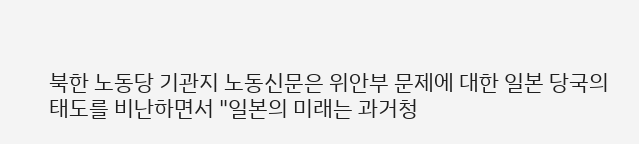북한 노동당 기관지 노동신문은 위안부 문제에 대한 일본 당국의 태도를 비난하면서 "일본의 미래는 과거청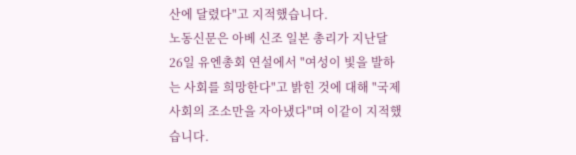산에 달렸다"고 지적했습니다.
노동신문은 아베 신조 일본 총리가 지난달 26일 유엔총회 연설에서 "여성이 빛을 발하는 사회를 희망한다"고 밝힌 것에 대해 "국제사회의 조소만을 자아냈다"며 이같이 지적했습니다.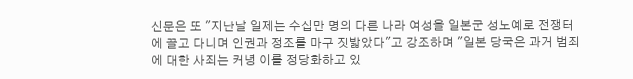신문은 또 "지난날 일제는 수십만 명의 다른 나라 여성을 일본군 성노예로 전쟁터에 끌고 다니며 인권과 정조를 마구 짓밟았다"고 강조하며 "일본 당국은 과거 범죄에 대한 사죄는 커녕 이를 정당화하고 있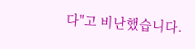다"고 비난했습니다.